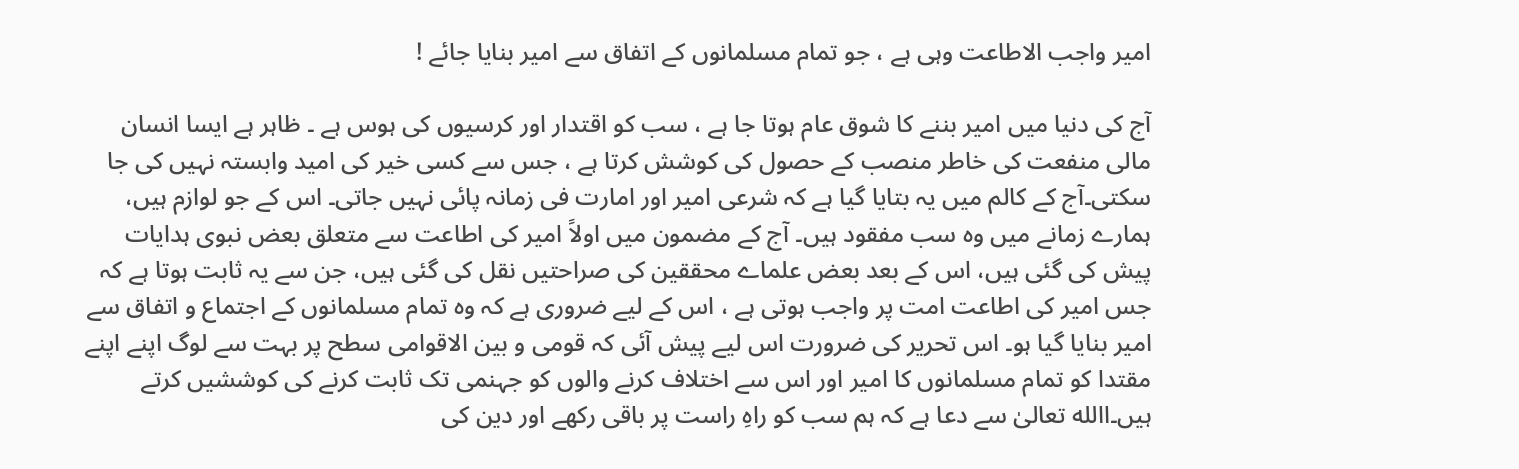امیر واجب الاطاعت وہی ہے ، جو تمام مسلمانوں کے اتفاق سے امیر بنایا جائے !

آج کی دنیا میں امیر بننے کا شوق عام ہوتا جا ہے ، سب کو اقتدار اور کرسیوں کی ہوس ہے ۔ ظاہر ہے ایسا انسان مالی منفعت کی خاطر منصب کے حصول کی کوشش کرتا ہے ، جس سے کسی خیر کی امید وابستہ نہیں کی جا سکتی۔آج کے کالم میں یہ بتایا گیا ہے کہ شرعی امیر اور امارت فی زمانہ پائی نہیں جاتی۔ اس کے جو لوازم ہیں، ہمارے زمانے میں وہ سب مفقود ہیں۔ آج کے مضمون میں اولاً امیر کی اطاعت سے متعلق بعض نبوی ہدایات پیش کی گئی ہیں، اس کے بعد بعض علماے محققین کی صراحتیں نقل کی گئی ہیں، جن سے یہ ثابت ہوتا ہے کہ جس امیر کی اطاعت امت پر واجب ہوتی ہے ، اس کے لیے ضروری ہے کہ وہ تمام مسلمانوں کے اجتماع و اتفاق سے امیر بنایا گیا ہو۔ اس تحریر کی ضرورت اس لیے پیش آئی کہ قومی و بین الاقوامی سطح پر بہت سے لوگ اپنے اپنے مقتدا کو تمام مسلمانوں کا امیر اور اس سے اختلاف کرنے والوں کو جہنمی تک ثابت کرنے کی کوششیں کرتے ہیں۔االله تعالیٰ سے دعا ہے کہ ہم سب کو راہِ راست پر باقی رکھے اور دین کی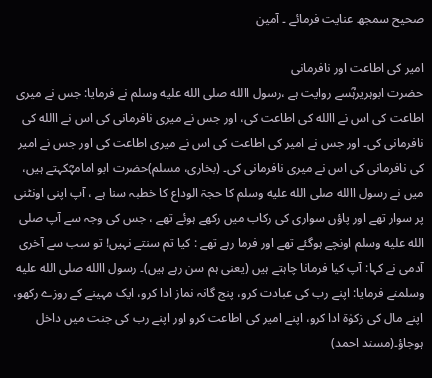صحیح سمجھ عنایت فرمائے ۔ آمین

امیر کی اطاعت اور نافرمانی
حضرت ابوہریرہؓسے روایت ہے ،رسول االله صلى الله عليه وسلم نے فرمایا: جس نے میری اطاعت کی اس نے االله کی اطاعت کی، اور جس نے میری نافرمانی کی اس نے االله کی نافرمانی کی۔ اور جس نے امیر کی اطاعت کی اس نے میری اطاعت کی اور جس نے امیر کی نافرمانی کی اس نے میری نافرمانی کی۔ (بخاری، مسلم)حضرت ابو امامہؓکہتے ہیں، میں نے رسول االله صلى الله عليه وسلم کا حجۃ الوداع کا خطبہ سنا ہے ، آپ اپنی اونٹنی پر سوار تھے اور پاؤں سواری کی رکاب میں رکھے ہوئے تھے ، جس کی وجہ سے آپ صلى الله عليه وسلم اونچے ہوگئے تھے اور فرما رہے تھے : کیا تم سنتے نہیں! تو سب سے آخری آدمی نے کہا: آپ کیا فرمانا چاہتے ہیں (یعنی ہم سن رہے ہیں)۔ رسول االله صلى الله عليه وسلمنے فرمایا: اپنے رب کی عبادت کرو، پنج گانہ نماز ادا کرو، ایک مہینے کے روزے رکھو، اپنے مال کی زکوٰۃ ادا کرو، اپنے امیر کی اطاعت کرو اور اپنے رب کی جنت میں داخل ہوجاؤ۔(مسند احمد)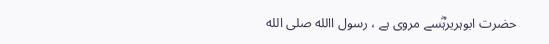حضرت ابوہریرہؓسے مروی ہے ، رسول االله صلى الله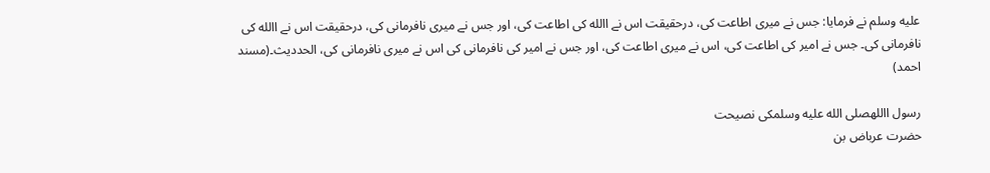عليه وسلم نے فرمایا: جس نے میری اطاعت کی، درحقیقت اس نے االله کی اطاعت کی، اور جس نے میری نافرمانی کی، درحقیقت اس نے االله کی نافرمانی کی۔ جس نے امیر کی اطاعت کی، اس نے میری اطاعت کی، اور جس نے امیر کی نافرمانی کی اس نے میری نافرمانی کی، الحددیث۔(مسند احمد)

رسول االلهصلى الله عليه وسلمکی نصیحت
حضرت عرباض بن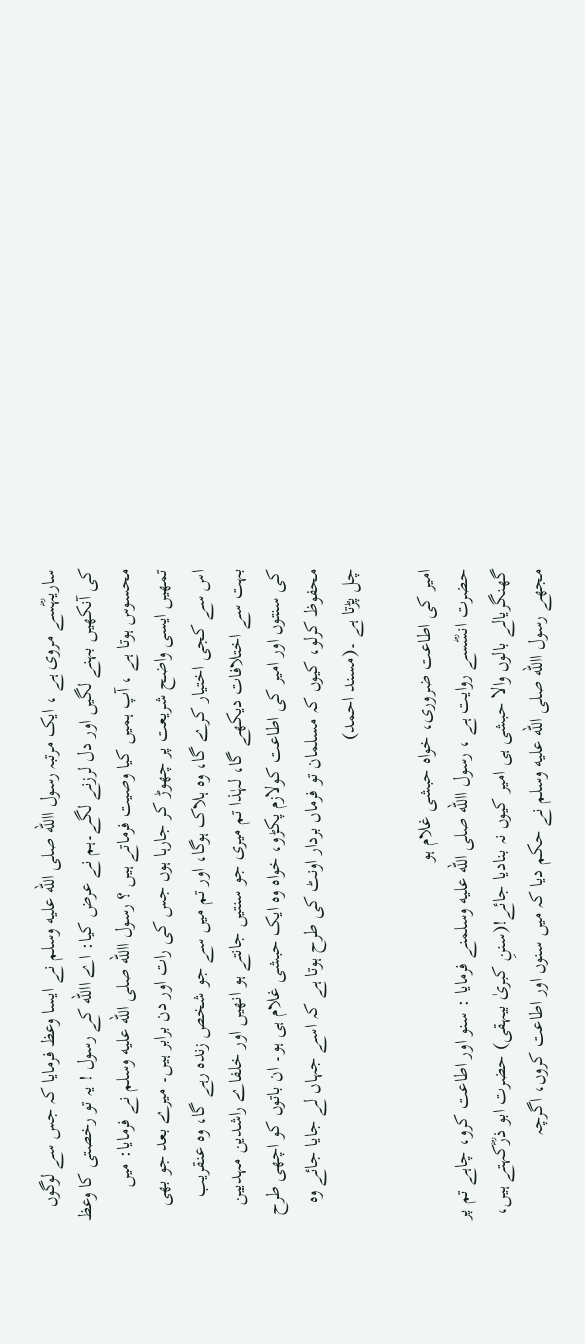ساریہؓسے مروی ہے ، ایک مرتبہ رسول االله صلى الله عليه وسلم نے ایسا وعظ فرمایا کہ جس سے لوگوں کی آنکھیں بہنے لگیں اور دل لرزنے لگے۔ہم نے عرض کیا: اے االله کے رسول ! یہ تو رخصتی کا وعظ محسوس ہوتا ہے ، آپ ہمیں کیا وصیت فرماتے ہیں ؟ رسول االله صلى الله عليه وسلم نے فرمایا: میں تمھیں ایسی واضح شریعت پر چھوڑ کر جارہا ہوں جس کی رات اور دن برابر ہیں۔ میرے بعد جو بھی اس سے کجی اختیار کرے گا، وہ ہلاک ہوگا، اور تم میں سے جو شخص زندہ رہے گا، وہ عنقریب بہت سے اختلافات دیکھے گا، لہٰذا تم میری جو سنتیں جانتے ہو انھیں اور خلفاے راشدین مہدیین کی سنتوں اور امیر کی اطاعت کولازم پکڑو، خواہ وہ ایک حبشی غلام ہی ہو۔ ان باتوں کو اچھی طرح محفوظ کرلو، کیوں کہ مسلمان تو فرماں بردار اونٹ کی طرح ہوتا ہے کہ اسے جہاں لے جایا جائے وہ چل پڑتا ہے ۔(مسند احمد)

امیر کی اطاعت ضروری، خواہ حبشی غلام ہو
حضرت انسؓسے روایت ہے ، رسول االله صلى الله عليه وسلمنے فرمایا : سنو اور اطاعت کرو، چاہے تم پر گھنگریالے بالوں والا حبشی ہی امیر کیوں نہ بنادیا جائے!(سننِ کبریٰ بیہقی) حضرت ابو ذرؓکہتے ہیں، مجھے رسول االله صلى الله عليه وسلم نے حکم دیا کہ میں سنوں اور اطاعت کروں، اگرچہ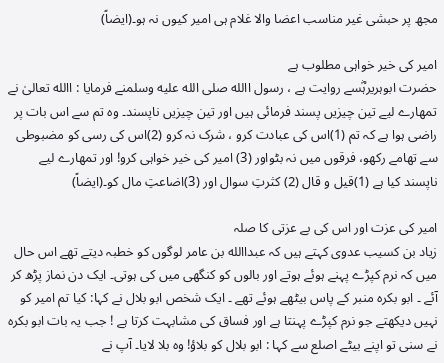مجھ پر حبشی غیر مناسب اعضا والا غلام ہی امیر کیوں نہ ہو۔(ایضاً)

امیر کی خیر خواہی مطلوب ہے
حضرت ابوہریرہؓسے روایت ہے ، رسول االله صلى الله عليه وسلمنے فرمایا : االله تعالیٰ نے تمھارے لیے تین چیزیں پسند فرمائی ہیں اور تین چیزیں ناپسند۔ وہ تم سے اس بات پر راضی ہوا ہے کہ تم (1)اس کی عبادت کرو ، شرک نہ کرو (2)اس کی رسی کو مضبوطی سے تھامے رکھو، فرقوں میں نہ بٹواور (3) امیر کی خیر خواہی کرو! اور تمھارے لیے ناپسند کیا ہے (1)قیل و قال (2) کثرتِ سوال اور (3)اضاعتِ مال کو۔(ایضاً)

امیر کی عزت اور اس کی بے عزتی کا صلہ
زیاد بن کسیب عدوی کہتے ہیں کہ عبداالله بن عامر لوگوں کو خطبہ دیتے تھے اس حال میں کہ نرم کپڑے پہنے ہوئے ہوتے اور بالوں کو کنگھی میں کی ہوتی۔ ایک دن نماز پڑھ کر آئے ۔ ابو بکرہ منبر کے پاس بیٹھے ہوئے تھے ۔ ایک شخص ابو بلال نے کہا: کیا تم امیر کو نہیں دیکھتے جو نرم کپڑے پہنتا ہے اور فساق کی مشابہت کرتا ہے ! جب یہ بات ابو بکرہ نے سنی تو اپنے بیٹے اصلع سے کہا : ابو بلال کو بلاؤ! وہ بلا لایا۔ آپ نے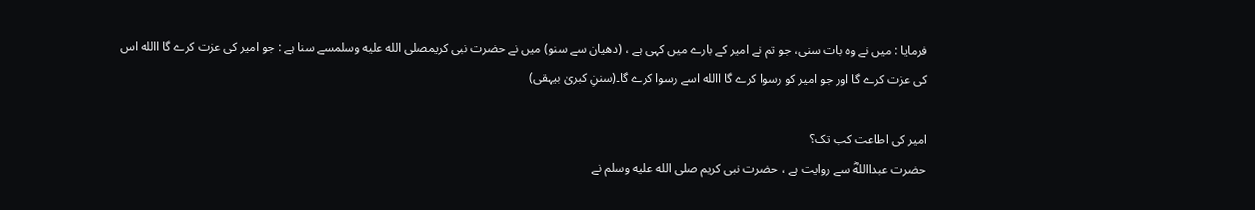فرمایا : میں نے وہ بات سنی، جو تم نے امیر کے بارے میں کہی ہے ، (دھیان سے سنو) میں نے حضرت نبی کریمصلى الله عليه وسلمسے سنا ہے : جو امیر کی عزت کرے گا االله اس کی عزت کرے گا اور جو امیر کو رسوا کرے گا االله اسے رسوا کرے گا۔(سننِ کبریٰ بیہقی)

امیر کی اطاعت کب تک؟
حضرت عبدااللهؓ سے روایت ہے ، حضرت نبی کریم صلى الله عليه وسلم نے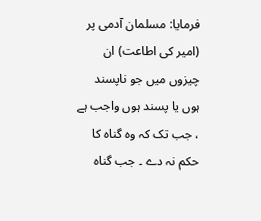فرمایا: مسلمان آدمی پر (امیر کی اطاعت) ان چیزوں میں جو ناپسند ہوں یا پسند ہوں واجب ہے ، جب تک کہ وہ گناہ کا حکم نہ دے ۔ جب گناہ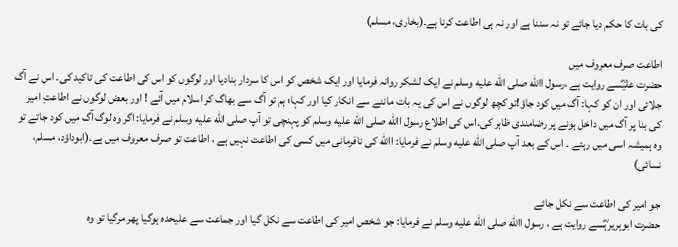کی بات کا حکم دیا جائے تو نہ سننا ہے اور نہ ہی اطاعت کرنا ہے۔(بخاری، مسلم)

اطاعت صرف معروف میں
حضرت علیؓسے روایت ہے ،رسول االله صلى الله عليه وسلم نے ایک لشکر روانہ فرمایا اور ایک شخص کو اس کا سردار بنادیا اور لوگوں کو اس کی اطاعت کی تاکید کی۔ اس نے آگ جلائی اور ان کو کہا: آگ میں کود جاؤ!تو کچھ لوگوں نے اس کی یہ بات ماننے سے انکار کیا اور کہا؛ ہم تو آگ سے بھاگ کر اسلام میں آئے ! اور بعض لوگوں نے اطاعتِ امیر کی بنا پر آگ میں داخل ہونے پر رضامندی ظاہر کی۔اس کی اطلاع رسول االله صلى الله عليه وسلم کو پہنچی تو آپ صلى الله عليه وسلم نے فرمایا: اگر وہ لوگ آگ میں کود جاتے تو وہ ہمیشہ اسی میں رہتے ۔ اس کے بعد آپ صلى الله عليه وسلم نے فرمایا: االله کی نافرمانی میں کسی کی اطاعت نہیں ہے ، اطاعت تو صرف معروف میں ہے۔(ابوداؤد، مسلم، نسائی)

جو امیر کی اطاعت سے نکل جائے
حضرت ابوہریرہؓسے روایت ہے ، رسول االله صلى الله عليه وسلم نے فرمایا: جو شخص امیر کی اطاعت سے نکل گیا اور جماعت سے علیحدہ ہوگیا پھر مرگیا تو وہ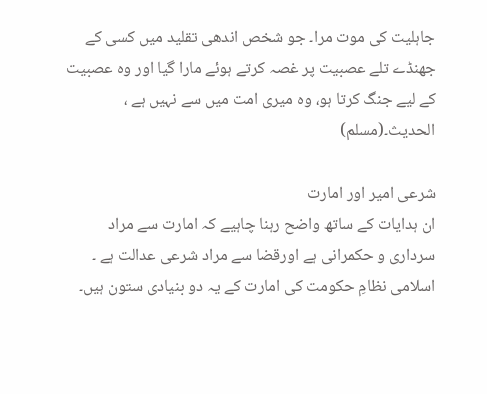جاہلیت کی موت مرا۔ جو شخص اندھی تقلید میں کسی کے جھنڈے تلے عصبیت پر غصہ کرتے ہوئے مارا گیا اور وہ عصبیت کے لیے جنگ کرتا ہو، وہ میری امت میں سے نہیں ہے ، الحدیث۔(مسلم)

شرعی امیر اور امارت
ان ہدایات کے ساتھ واضح رہنا چاہیے کہ امارت سے مراد سرداری و حکمرانی ہے اورقضا سے مراد شرعی عدالت ہے ۔ اسلامی نظامِ حکومت کی امارت کے یہ دو بنیادی ستون ہیں۔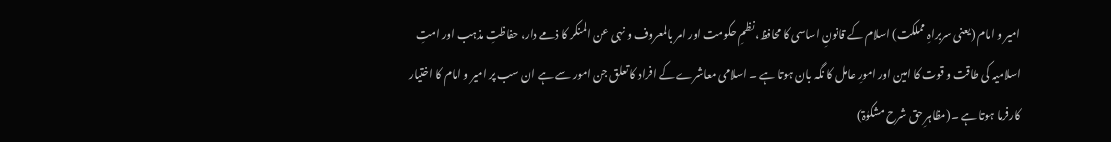امیر و امام (یعنی سربراہِ مملکت) اسلام کے قانونِ اساسی کا محافظ، نظمِ حکومت اور امر بالمعروف و نہی عن المنکر کا ذمے دار، حفاظتِ مذہب اور امتِ اسلامیہ کی طاقت و قوت کا امین اور امورِ عامل کا نگہ بان ہوتا ہے ۔ اسلامی معاشرے کے افراد کا تعلق جن امور سے ہے ان سب پر امیر و امام کا اختیار کارفرما ہوتا ہے ۔(مظاہرِ حق شرح مشکوٰۃ)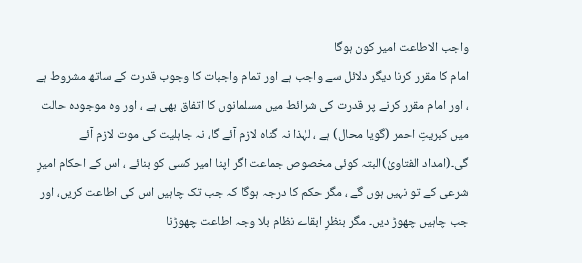واجب الاطاعت امیر کون ہوگا
امام کا مقرر کرنا دیگر دلائل سے واجب ہے اور تمام واجبات کا وجوب قدرت کے ساتھ مشروط ہے ، اور امام مقرر کرنے پر قدرت کی شرائط میں مسلمانوں کا اتفاق بھی ہے ، اور وہ موجودہ حالت میں کبریتِ احمر (گویا محال) ہے ، لہٰذا نہ گناہ لازم آئے گا، نہ جاہلیت کی موت لازم آئے گی۔(امداد الفتاویٰ)البتہ کوئی مخصوص جماعت اگر اپنا امیر کسی کو بنائے ، اس کے احکام امیرِ شرعی کے تو نہیں ہوں گے ، مگر حکم کا درجہ ہوگا کہ جب تک چاہیں اس کی اطاعت کریں، اور جب چاہیں چھوڑ دیں۔ مگر بنظرِ ابقاے نظام بلا وجہ اطاعت چھوڑنا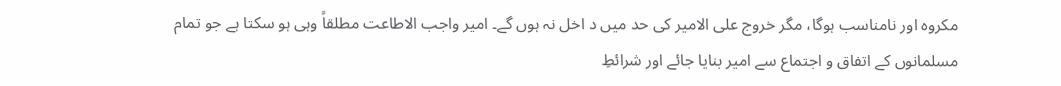مکروہ اور نامناسب ہوگا، مگر خروج علی الامیر کی حد میں د اخل نہ ہوں گے۔ امیر واجب الاطاعت مطلقاً وہی ہو سکتا ہے جو تمام مسلمانوں کے اتفاق و اجتماع سے امیر بنایا جائے اور شرائطِ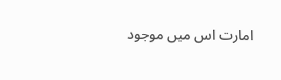امارت اس میں موجود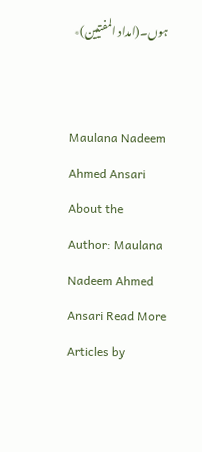ہوں۔(امداد المفتیین)٭


Maulana Nadeem Ahmed Ansari
About the Author: Maulana Nadeem Ahmed Ansari Read More Articles by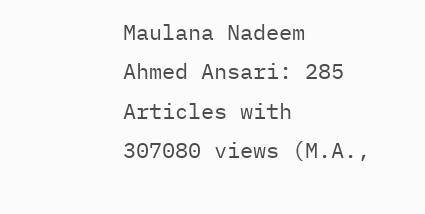Maulana Nadeem Ahmed Ansari: 285 Articles with 307080 views (M.A.,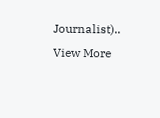Journalist).. View More